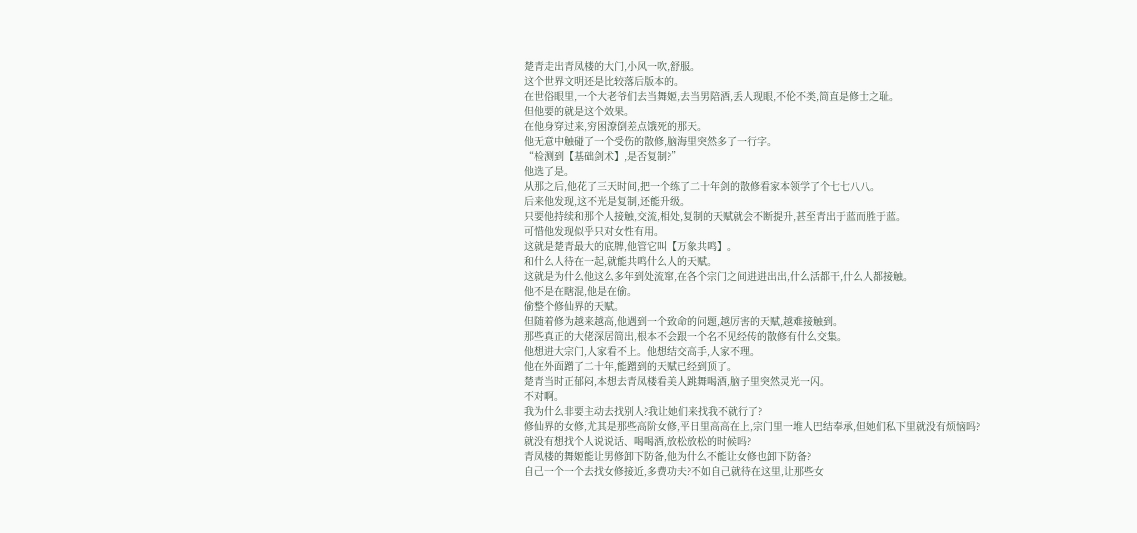楚青走出青凤楼的大门,小风一吹,舒服。
这个世界文明还是比较落后版本的。
在世俗眼里,一个大老爷们去当舞姬,去当男陪酒,丢人现眼,不伦不类,简直是修士之耻。
但他要的就是这个效果。
在他身穿过来,穷困潦倒差点饿死的那天。
他无意中触碰了一个受伤的散修,脑海里突然多了一行字。
“检测到【基础剑术】,是否复制?”
他选了是。
从那之后,他花了三天时间,把一个练了二十年剑的散修看家本领学了个七七八八。
后来他发现,这不光是复制,还能升级。
只要他持续和那个人接触,交流,相处,复制的天赋就会不断提升,甚至青出于蓝而胜于蓝。
可惜他发现似乎只对女性有用。
这就是楚青最大的底牌,他管它叫【万象共鸣】。
和什么人待在一起,就能共鸣什么人的天赋。
这就是为什么他这么多年到处流窜,在各个宗门之间进进出出,什么活都干,什么人都接触。
他不是在瞎混,他是在偷。
偷整个修仙界的天赋。
但随着修为越来越高,他遇到一个致命的问题,越厉害的天赋,越难接触到。
那些真正的大佬深居简出,根本不会跟一个名不见经传的散修有什么交集。
他想进大宗门,人家看不上。他想结交高手,人家不理。
他在外面蹭了二十年,能蹭到的天赋已经到顶了。
楚青当时正郁闷,本想去青凤楼看美人跳舞喝酒,脑子里突然灵光一闪。
不对啊。
我为什么非要主动去找别人?我让她们来找我不就行了?
修仙界的女修,尤其是那些高阶女修,平日里高高在上,宗门里一堆人巴结奉承,但她们私下里就没有烦恼吗?
就没有想找个人说说话、喝喝酒,放松放松的时候吗?
青凤楼的舞姬能让男修卸下防备,他为什么不能让女修也卸下防备?
自己一个一个去找女修接近,多费功夫?不如自己就待在这里,让那些女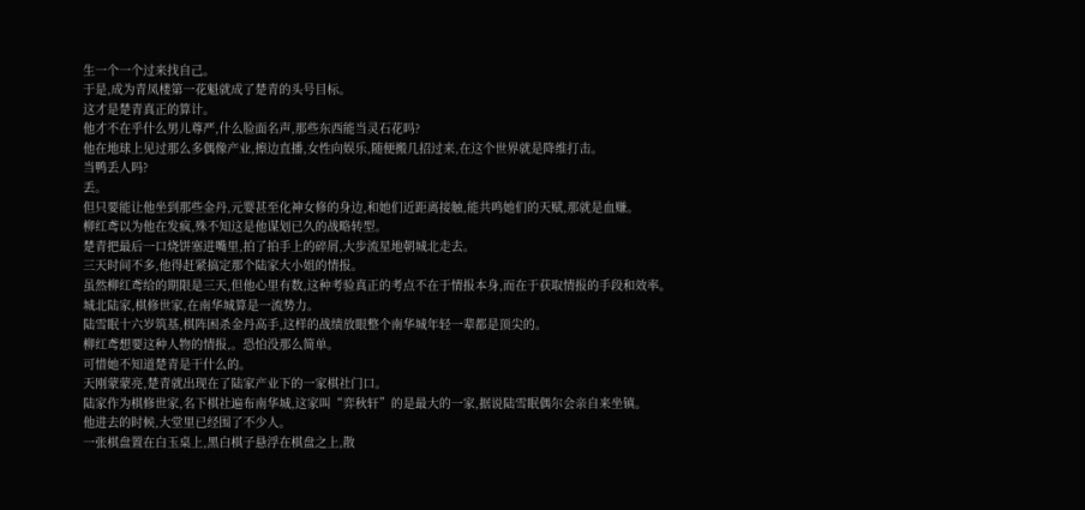生一个一个过来找自己。
于是,成为青凤楼第一花魁就成了楚青的头号目标。
这才是楚青真正的算计。
他才不在乎什么男儿尊严,什么脸面名声,那些东西能当灵石花吗?
他在地球上见过那么多偶像产业,擦边直播,女性向娱乐,随便搬几招过来,在这个世界就是降维打击。
当鸭丢人吗?
丢。
但只要能让他坐到那些金丹,元婴甚至化神女修的身边,和她们近距离接触,能共鸣她们的天赋,那就是血赚。
柳红鸢以为他在发疯,殊不知这是他谋划已久的战略转型。
楚青把最后一口烧饼塞进嘴里,拍了拍手上的碎屑,大步流星地朝城北走去。
三天时间不多,他得赶紧搞定那个陆家大小姐的情报。
虽然柳红鸢给的期限是三天,但他心里有数,这种考验真正的考点不在于情报本身,而在于获取情报的手段和效率。
城北陆家,棋修世家,在南华城算是一流势力。
陆雪眠十六岁筑基,棋阵困杀金丹高手,这样的战绩放眼整个南华城年轻一辈都是顶尖的。
柳红鸢想要这种人物的情报,。恐怕没那么简单。
可惜她不知道楚青是干什么的。
天刚蒙蒙亮,楚青就出现在了陆家产业下的一家棋社门口。
陆家作为棋修世家,名下棋社遍布南华城,这家叫“弈秋轩”的是最大的一家,据说陆雪眠偶尔会亲自来坐镇。
他进去的时候,大堂里已经围了不少人。
一张棋盘置在白玉桌上,黑白棋子悬浮在棋盘之上,散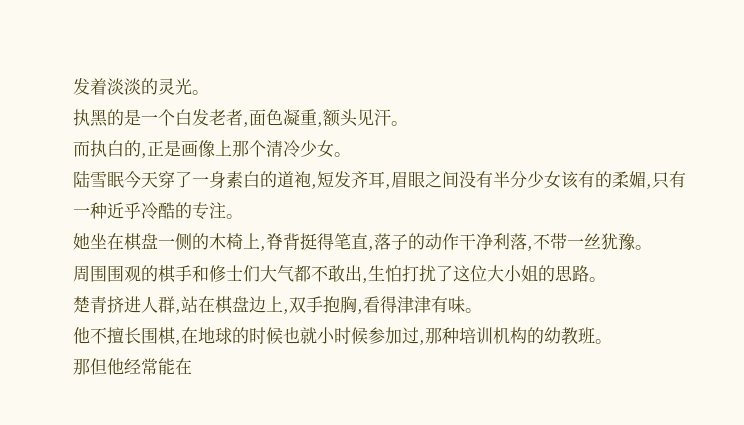发着淡淡的灵光。
执黑的是一个白发老者,面色凝重,额头见汗。
而执白的,正是画像上那个清冷少女。
陆雪眠今天穿了一身素白的道袍,短发齐耳,眉眼之间没有半分少女该有的柔媚,只有一种近乎冷酷的专注。
她坐在棋盘一侧的木椅上,脊背挺得笔直,落子的动作干净利落,不带一丝犹豫。
周围围观的棋手和修士们大气都不敢出,生怕打扰了这位大小姐的思路。
楚青挤进人群,站在棋盘边上,双手抱胸,看得津津有味。
他不擅长围棋,在地球的时候也就小时候参加过,那种培训机构的幼教班。
那但他经常能在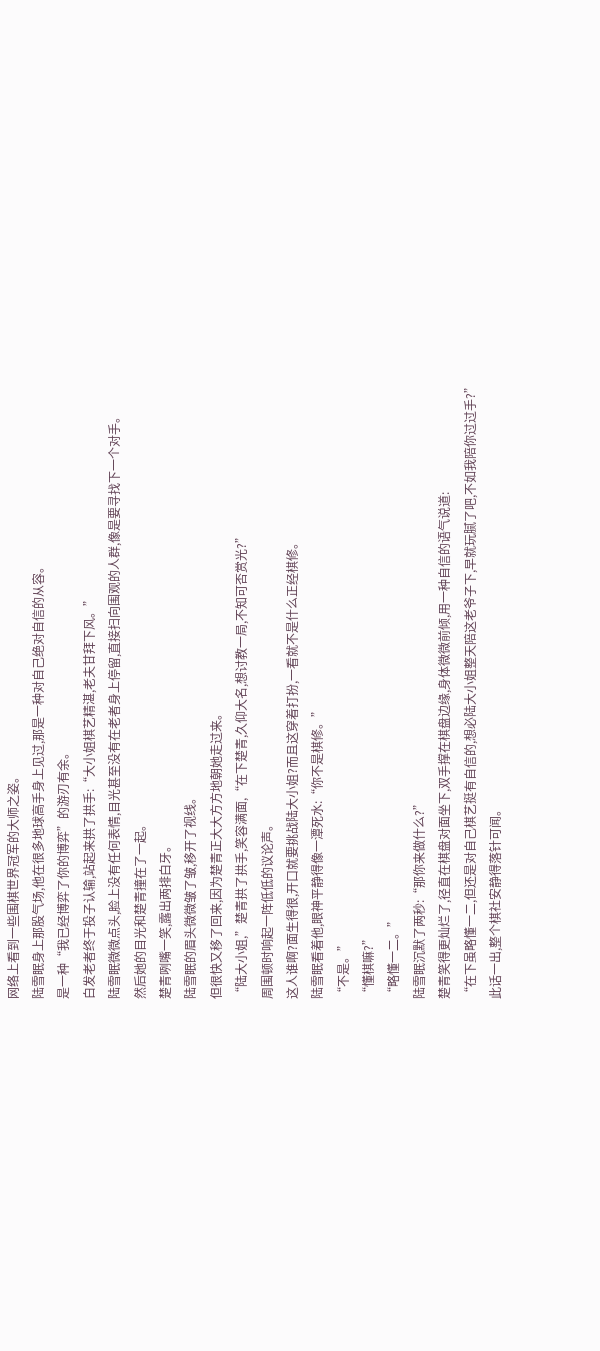网络上看到一些围棋世界冠军的大师之姿。
陆雪眠身上那股气场,他在很多地球高手身上见过,那是一种对自己绝对自信的从容。
是一种“我已经博弈了你的博弈”的游刃有余。
白发老者终于投子认输,站起来拱了拱手:“大小姐棋艺精湛,老夫甘拜下风。”
陆雪眠微微点头,脸上没有任何表情,目光甚至没有在老者身上停留,直接扫向围观的人群,像是要寻找下一个对手。
然后她的目光和楚青撞在了一起。
楚青咧嘴一笑,露出两排白牙。
陆雪眠的眉头微微皱了皱,移开了视线。
但很快又移了回来,因为楚青正大大方方地朝她走过来。
“陆大小姐,”楚青拱了拱手,笑容满面,“在下楚青,久仰大名,想讨教一局,不知可否赏光?”
周围顿时响起一阵低低的议论声。
这人谁啊?面生得很,开口就要挑战陆大小姐?而且这穿着打扮,一看就不是什么正经棋修。
陆雪眠看着他,眼神平静得像一潭死水:“你不是棋修。”
“不是。”
“懂棋嘛?”
“略懂一二。”
陆雪眠沉默了两秒:“那你来做什么?”
楚青笑得更灿烂了,径直在棋盘对面坐下,双手撑在棋盘边缘,身体微微前倾,用一种自信的语气说道:
“在下虽略懂一二,但还是对自己棋艺挺有自信的,想必陆大小姐整天陪这老爷子下,早就玩腻了吧,不如我陪你过过手?”
此话一出,整个棋社安静得落针可闻。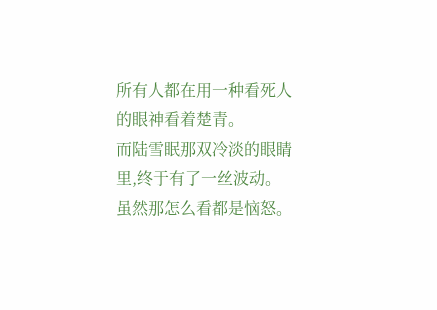所有人都在用一种看死人的眼神看着楚青。
而陆雪眠那双冷淡的眼睛里,终于有了一丝波动。
虽然那怎么看都是恼怒。